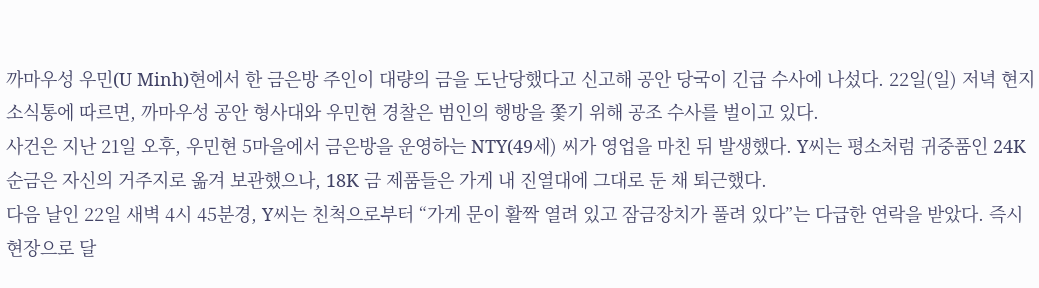까마우성 우민(U Minh)현에서 한 금은방 주인이 대량의 금을 도난당했다고 신고해 공안 당국이 긴급 수사에 나섰다. 22일(일) 저녁 현지 소식통에 따르면, 까마우성 공안 형사대와 우민현 경찰은 범인의 행방을 쫓기 위해 공조 수사를 벌이고 있다.
사건은 지난 21일 오후, 우민현 5마을에서 금은방을 운영하는 NTY(49세) 씨가 영업을 마친 뒤 발생했다. Y씨는 평소처럼 귀중품인 24K 순금은 자신의 거주지로 옮겨 보관했으나, 18K 금 제품들은 가게 내 진열대에 그대로 둔 채 퇴근했다.
다음 날인 22일 새벽 4시 45분경, Y씨는 친척으로부터 “가게 문이 활짝 열려 있고 잠금장치가 풀려 있다”는 다급한 연락을 받았다. 즉시 현장으로 달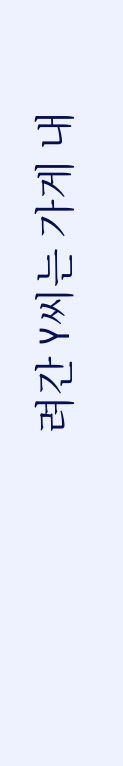려간 Y씨는 가게 내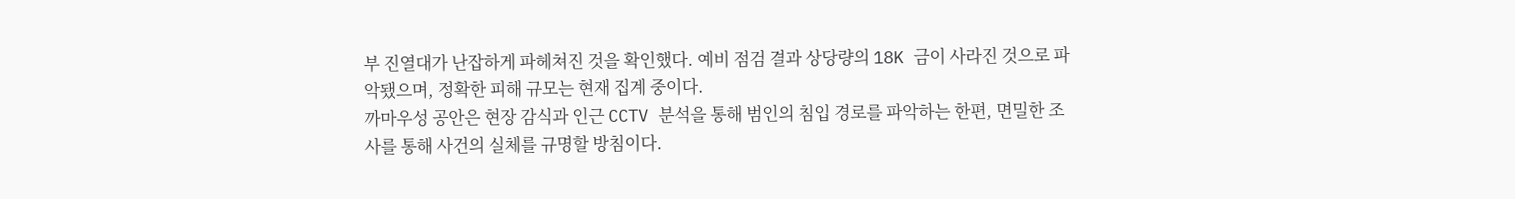부 진열대가 난잡하게 파헤쳐진 것을 확인했다. 예비 점검 결과 상당량의 18K 금이 사라진 것으로 파악됐으며, 정확한 피해 규모는 현재 집계 중이다.
까마우성 공안은 현장 감식과 인근 CCTV 분석을 통해 범인의 침입 경로를 파악하는 한편, 면밀한 조사를 통해 사건의 실체를 규명할 방침이다.